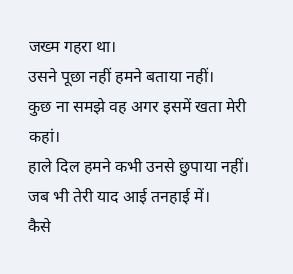जख्म गहरा था।
उसने पूछा नहीं हमने बताया नहीं।
कुछ ना समझे वह अगर इसमें खता मेरी कहां।
हाले दिल हमने कभी उनसे छुपाया नहीं।
जब भी तेरी याद आई तनहाई में।
कैसे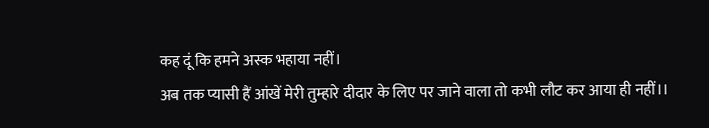कह दूं कि हमने अस्क भहाया नहीं।
अब तक प्यासी हैं आंखें मेरी तुम्हारे दीदार के लिए पर जाने वाला तो कभी लौट कर आया ही नहीं।।